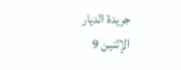جريدة الديار
الإثنين 9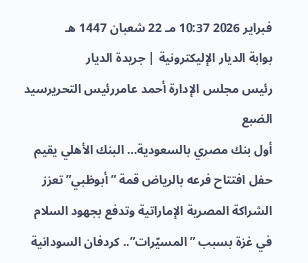فبراير 2026 10:37 مـ 22 شعبان 1447 هـ
بوابة الديار الإليكترونية | جريدة الديار
رئيس مجلس الإدارة أحمد عامررئيس التحريرسيد الضبع
أول بنك مصري بالسعودية… البنك الأهلي يقيم حفل افتتاح فرعه بالرياض قمة ”أبوظبي” تعزز الشراكة المصرية الإماراتية وتدفع بجهود السلام في غزة بسبب ”المسيّرات”.. كردفان السودانية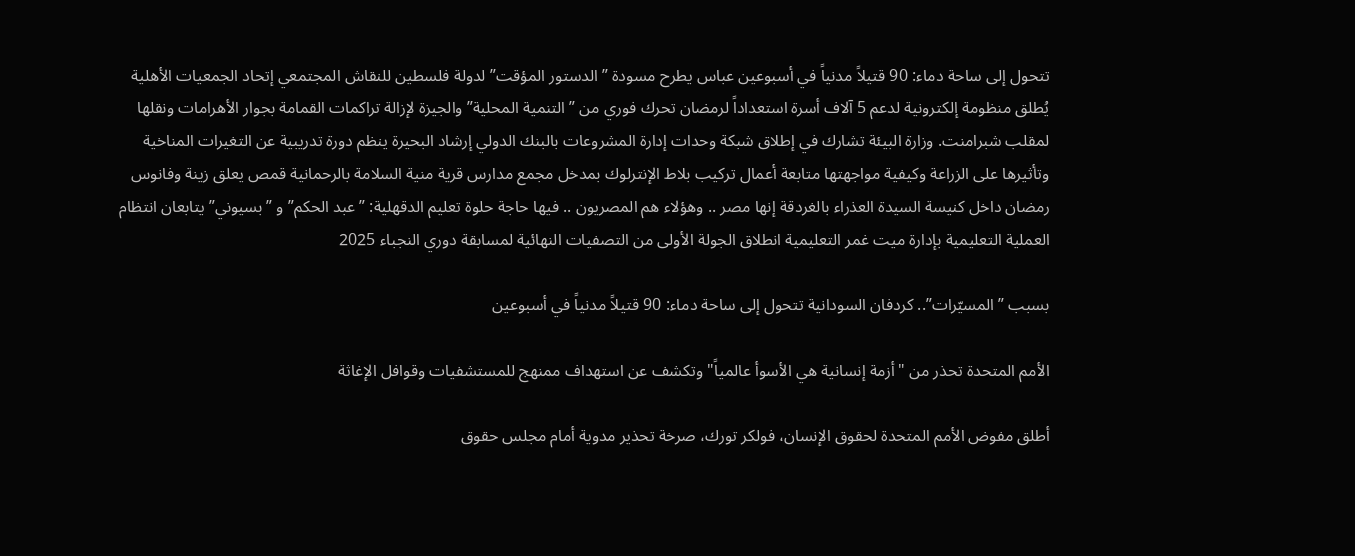تتحول إلى ساحة دماء: 90 قتيلاً مدنياً في أسبوعين عباس يطرح مسودة ”الدستور المؤقت” لدولة فلسطين للنقاش المجتمعي إتحاد الجمعيات الأهلية يُطلق منظومة إلكترونية لدعم 5 آلاف أسرة استعداداً لرمضان تحرك فوري من ”التنمية المحلية” والجيزة لإزالة تراكمات القمامة بجوار الأهرامات ونقلها لمقلب شبرامنت. وزارة البيئة تشارك في إطلاق شبكة وحدات إدارة المشروعات بالبنك الدولي إرشاد البحيرة ينظم دورة تدريبية عن التغيرات المناخية وتأثيرها على الزراعة وكيفية مواجهتها متابعة أعمال تركيب بلاط الإنترلوك بمدخل مجمع مدارس قرية منية السلامة بالرحمانية قمص يعلق زينة وفانوس رمضان داخل كنيسة السيدة العذراء بالغردقة إنها مصر .. وهؤلاء هم المصريون .. فيها حاجة حلوة تعليم الدقهلية: ”عبد الحكم” و ”بسيوني” يتابعان انتظام العملية التعليمية بإدارة ميت غمر التعليمية انطلاق الجولة الأولى من التصفيات النهائية لمسابقة دوري النجباء 2025

بسبب ”المسيّرات”.. كردفان السودانية تتحول إلى ساحة دماء: 90 قتيلاً مدنياً في أسبوعين

الأمم المتحدة تحذر من "أزمة إنسانية هي الأسوأ عالمياً" وتكشف عن استهداف ممنهج للمستشفيات وقوافل الإغاثة

أطلق مفوض الأمم المتحدة لحقوق الإنسان، فولكر تورك، صرخة تحذير مدوية أمام مجلس حقوق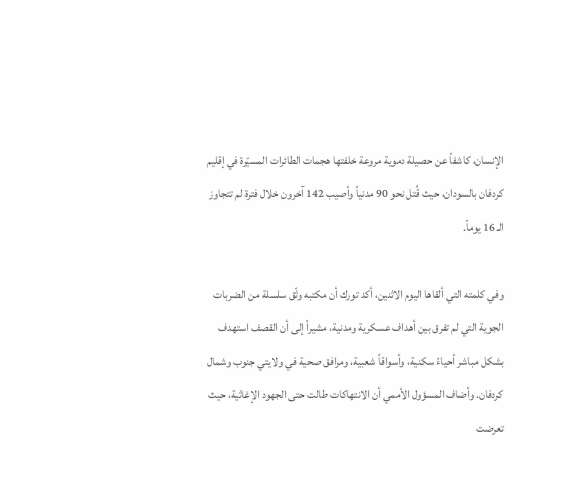الإنسان، كاشفاً عن حصيلة دموية مروعة خلفتها هجمات الطائرات المسيّرة في إقليم كردفان بالسودان، حيث قُتل نحو 90 مدنياً وأصيب 142 آخرون خلال فترة لم تتجاوز الـ 16 يوماً.

وفي كلمته التي ألقاها اليوم الاثنين، أكد تورك أن مكتبه وثّق سلسلة من الضربات الجوية التي لم تفرق بين أهداف عسكرية ومدنية، مشيراً إلى أن القصف استهدف بشكل مباشر أحياءً سكنية، وأسواقاً شعبية، ومرافق صحية في ولايتي جنوب وشمال كردفان. وأضاف المسؤول الأممي أن الانتهاكات طالت حتى الجهود الإغاثية، حيث تعرضت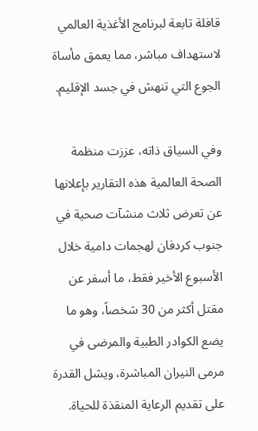قافلة تابعة لبرنامج الأغذية العالمي لاستهداف مباشر، مما يعمق مأساة الجوع التي تنهش في جسد الإقليم.

وفي السياق ذاته، عززت منظمة الصحة العالمية هذه التقارير بإعلانها عن تعرض ثلاث منشآت صحية في جنوب كردفان لهجمات دامية خلال الأسبوع الأخير فقط، ما أسفر عن مقتل أكثر من 30 شخصاً، وهو ما يضع الكوادر الطبية والمرضى في مرمى النيران المباشرة، ويشل القدرة على تقديم الرعاية المنقذة للحياة.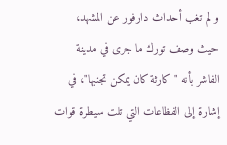و لم تغب أحداث دارفور عن المشهد، حيث وصف تورك ما جرى في مدينة الفاشر بأنه "كارثة كان يمكن تجنبها"، في إشارة إلى الفظاعات التي تلت سيطرة قوات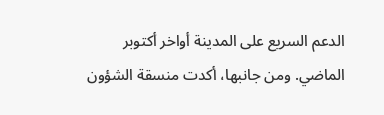الدعم السريع على المدينة أواخر أكتوبر الماضي. ومن جانبها، أكدت منسقة الشؤون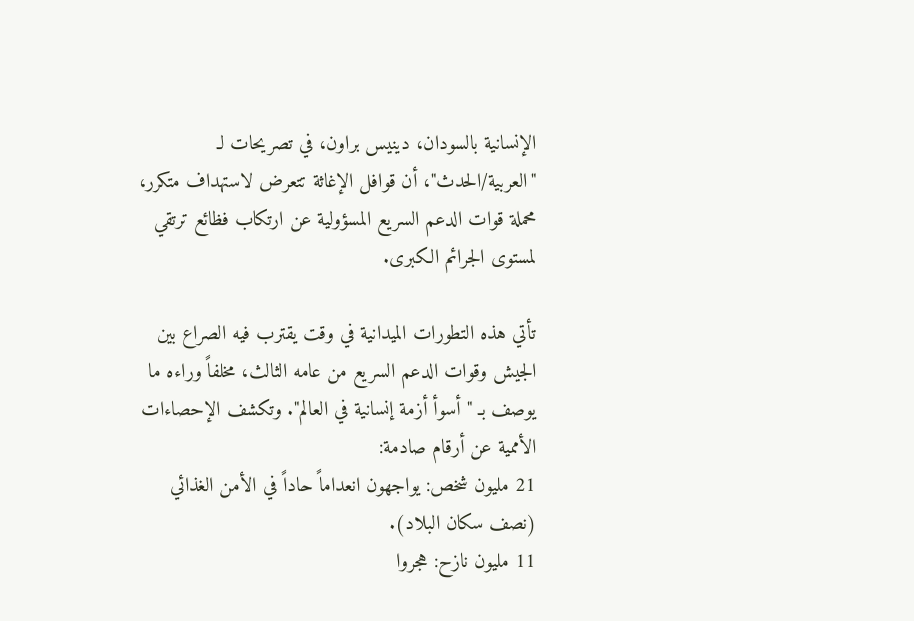الإنسانية بالسودان، دينيس براون، في تصريحات لـ "العربية/الحدث"، أن قوافل الإغاثة تتعرض لاستهداف متكرر، محملة قوات الدعم السريع المسؤولية عن ارتكاب فظائع ترتقي لمستوى الجرائم الكبرى.

تأتي هذه التطورات الميدانية في وقت يقترب فيه الصراع بين الجيش وقوات الدعم السريع من عامه الثالث، مخلفاً وراءه ما يوصف بـ "أسوأ أزمة إنسانية في العالم". وتكشف الإحصاءات الأممية عن أرقام صادمة:
21 مليون شخص: يواجهون انعداماً حاداً في الأمن الغذائي (نصف سكان البلاد).
11 مليون نازح: هجروا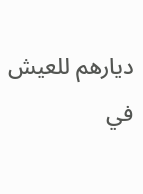ديارهم للعيش في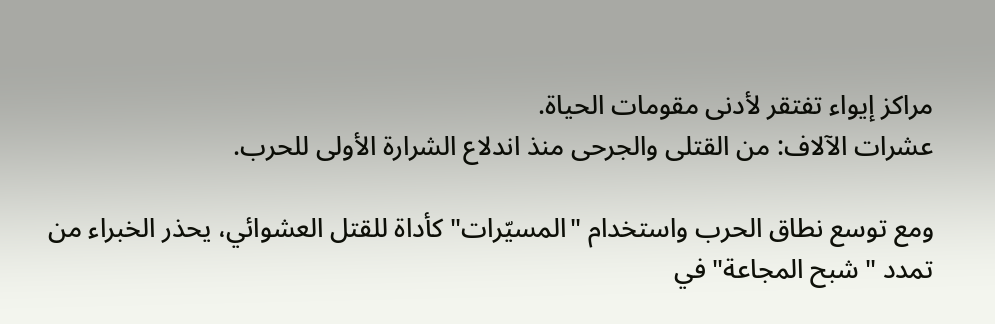مراكز إيواء تفتقر لأدنى مقومات الحياة.
عشرات الآلاف: من القتلى والجرحى منذ اندلاع الشرارة الأولى للحرب.

ومع توسع نطاق الحرب واستخدام "المسيّرات" كأداة للقتل العشوائي، يحذر الخبراء من تمدد "شبح المجاعة" في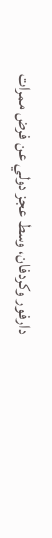دارفور وكردفان، وسط عجز دولي عن فرض ممرات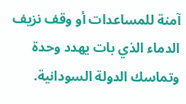آمنة للمساعدات أو وقف نزيف الدماء الذي بات يهدد وحدة وتماسك الدولة السودانية.